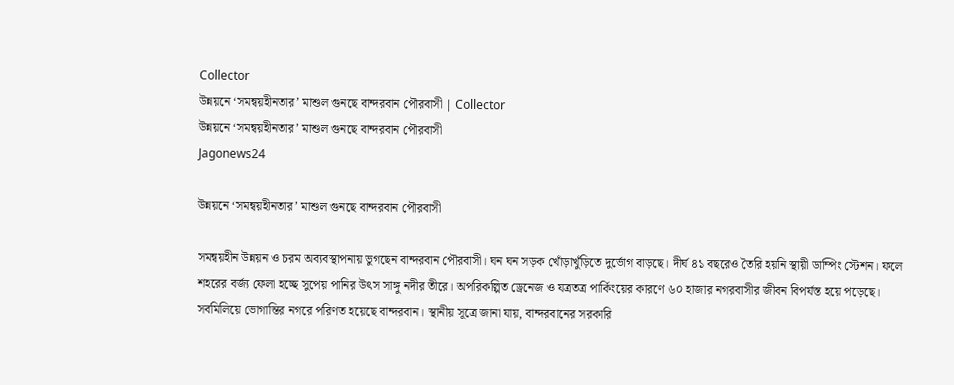Collector
উন্নয়নে ‘সমন্বয়হীনতার’ মাশুল গুনছে বান্দরবান পৌরবাসী | Collector
উন্নয়নে ‘সমন্বয়হীনতার’ মাশুল গুনছে বান্দরবান পৌরবাসী
Jagonews24

উন্নয়নে ‘সমন্বয়হীনতার’ মাশুল গুনছে বান্দরবান পৌরবাসী

সমন্বয়হীন উন্নয়ন ও চরম অব্যবস্থাপনায় ভুগছেন বান্দরবান পৌরবাসী। ঘন ঘন সড়ক খোঁড়াখুঁড়িতে দুর্ভোগ বাড়ছে। দীর্ঘ ৪১ বছরেও তৈরি হয়নি স্থায়ী ডাম্পিং স্টেশন। ফলে শহরের বর্জ্য ফেলা হচ্ছে সুপেয় পানির উৎস সাঙ্গু নদীর তীরে। অপরিকল্পিত ড্রেনেজ ও যত্রতত্র পার্কিংয়ের কারণে ৬০ হাজার নগরবাসীর জীবন বিপর্যস্ত হয়ে পড়েছে। সবমিলিয়ে ভোগান্তির নগরে পরিণত হয়েছে বান্দরবান। স্থানীয় সূত্রে জানা যায়, বান্দরবানের সরকারি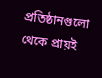প্রতিষ্ঠানগুলো থেকে প্রায়ই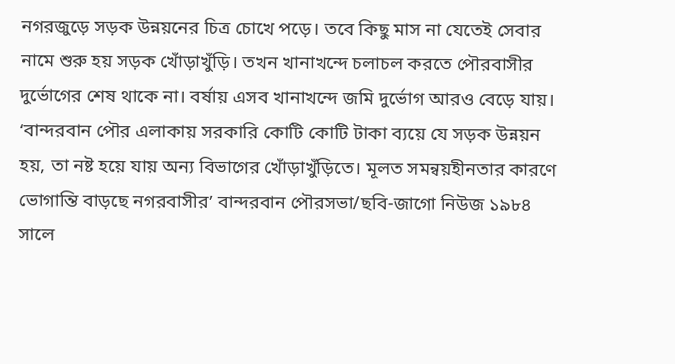নগরজুড়ে সড়ক উন্নয়নের চিত্র চোখে পড়ে। তবে কিছু মাস না যেতেই সেবার নামে শুরু হয় সড়ক খোঁড়াখুঁড়ি। তখন খানাখন্দে চলাচল করতে পৌরবাসীর দুর্ভোগের শেষ থাকে না। বর্ষায় এসব খানাখন্দে জমি দুর্ভোগ আরও বেড়ে যায়। ‘বান্দরবান পৌর এলাকায় সরকারি কোটি কোটি টাকা ব্যয়ে যে সড়ক উন্নয়ন হয়, তা নষ্ট হয়ে যায় অন্য বিভাগের খোঁড়াখুঁড়িতে। মূলত সমন্বয়হীনতার কারণে ভোগান্তি বাড়ছে নগরবাসীর’ বান্দরবান পৌরসভা/ছবি-জাগো নিউজ ১৯৮৪ সালে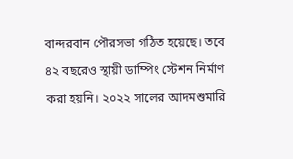বান্দরবান পৌরসভা গঠিত হয়েছে। তবে ৪২ বছরেও স্থায়ী ডাম্পিং স্টেশন নির্মাণ করা হয়নি। ২০২২ সালের আদমশুমারি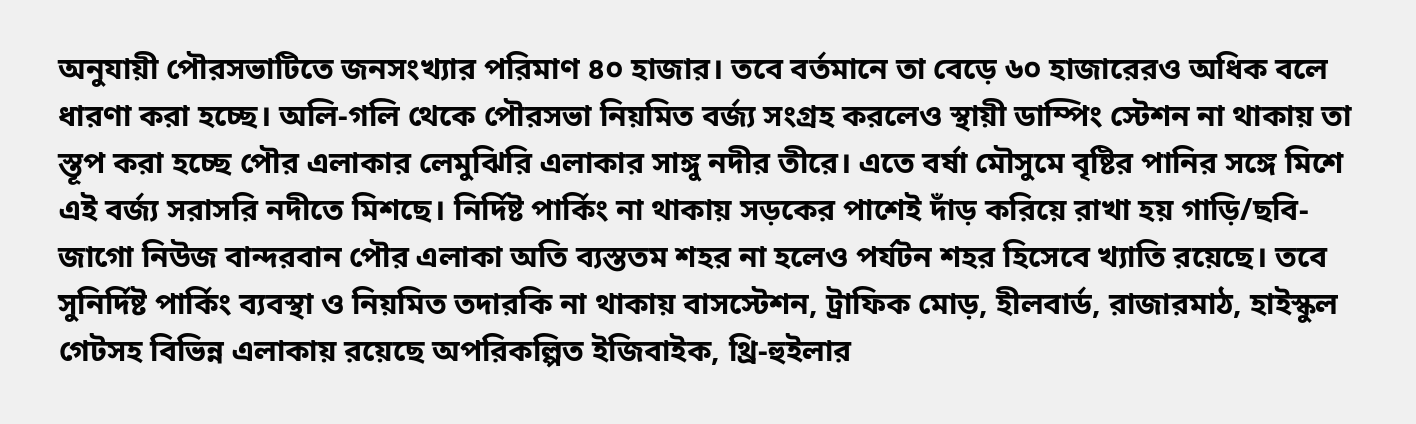অনুযায়ী পৌরসভাটিতে জনসংখ্যার পরিমাণ ৪০ হাজার। তবে বর্তমানে তা বেড়ে ৬০ হাজারেরও অধিক বলে ধারণা করা হচ্ছে। অলি-গলি থেকে পৌরসভা নিয়মিত বর্জ্য সংগ্রহ করলেও স্থায়ী ডাম্পিং স্টেশন না থাকায় তা স্তূপ করা হচ্ছে পৌর এলাকার লেমুঝিরি এলাকার সাঙ্গু নদীর তীরে। এতে বর্ষা মৌসুমে বৃষ্টির পানির সঙ্গে মিশে এই বর্জ্য সরাসরি নদীতে মিশছে। নির্দিষ্ট পার্কিং না থাকায় সড়কের পাশেই দাঁড় করিয়ে রাখা হয় গাড়ি/ছবি-জাগো নিউজ বান্দরবান পৌর এলাকা অতি ব্যস্ততম শহর না হলেও পর্যটন শহর হিসেবে খ্যাতি রয়েছে। তবে সুনির্দিষ্ট পার্কিং ব্যবস্থা ও নিয়মিত তদারকি না থাকায় বাসস্টেশন, ট্রাফিক মোড়, হীলবার্ড, রাজারমাঠ, হাইস্কুল গেটসহ বিভিন্ন এলাকায় রয়েছে অপরিকল্পিত ইজিবাইক, থ্রি-হুইলার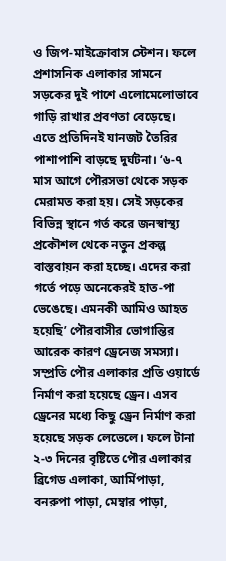ও জিপ-মাইক্রোবাস স্টেশন। ফলে প্রশাসনিক এলাকার সামনে সড়কের দুই পাশে এলোমেলোভাবে গাড়ি রাখার প্রবণতা বেড়েছে। এতে প্রতিদিনই যানজট তৈরির পাশাপাশি বাড়ছে দুর্ঘটনা। ‘৬-৭ মাস আগে পৌরসভা থেকে সড়ক মেরামত করা হয়। সেই সড়কের বিভিন্ন স্থানে গর্ত করে জনস্বাস্থ্য প্রকৌশল থেকে নতুন প্রকল্প বাস্তবায়ন করা হচ্ছে। এদের করা গর্তে পড়ে অনেকেরই হাত-পা ভেঙেছে। এমনকী আমিও আহত হয়েছি’ পৌরবাসীর ভোগান্তির আরেক কারণ ড্রেনেজ সমস্যা। সম্প্রতি পৌর এলাকার প্রতি ওয়ার্ডে নির্মাণ করা হয়েছে ড্রেন। এসব ড্রেনের মধ্যে কিছু ড্রেন নির্মাণ করা হয়েছে সড়ক লেভেলে। ফলে টানা ২-৩ দিনের বৃষ্টিতে পৌর এলাকার ব্রিগেড এলাকা, আর্মিপাড়া, বনরুপা পাড়া, মেম্বার পাড়া,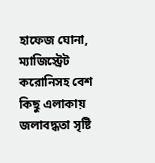হাফেজ ঘোনা, ম্যাজিস্ট্রেট করোনিসহ বেশ কিছু এলাকায় জলাবদ্ধতা সৃষ্টি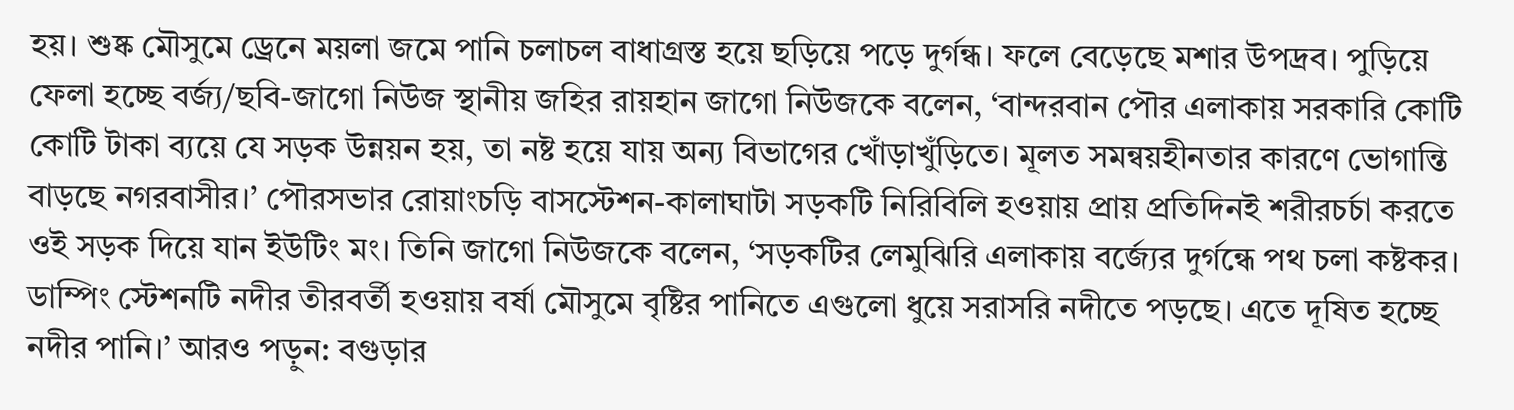হয়। শুষ্ক মৌসুমে ড্রেনে ময়লা জমে পানি চলাচল বাধাগ্রস্ত হয়ে ছড়িয়ে পড়ে দুর্গন্ধ। ফলে বেড়েছে মশার উপদ্রব। পুড়িয়ে ফেলা হচ্ছে বর্জ্য/ছবি-জাগো নিউজ স্থানীয় জহির রায়হান জাগো নিউজকে বলেন, ‘বান্দরবান পৌর এলাকায় সরকারি কোটি কোটি টাকা ব্যয়ে যে সড়ক উন্নয়ন হয়, তা নষ্ট হয়ে যায় অন্য বিভাগের খোঁড়াখুঁড়িতে। মূলত সমন্বয়হীনতার কারণে ভোগান্তি বাড়ছে নগরবাসীর।’ পৌরসভার রোয়াংচড়ি বাসস্টেশন-কালাঘাটা সড়কটি নিরিবিলি হওয়ায় প্রায় প্রতিদিনই শরীরচর্চা করতে ওই সড়ক দিয়ে যান ইউটিং মং। তিনি জাগো নিউজকে বলেন, ‘সড়কটির লেমুঝিরি এলাকায় বর্জ্যের দুর্গন্ধে পথ চলা কষ্টকর। ডাম্পিং স্টেশনটি নদীর তীরবর্তী হওয়ায় বর্ষা মৌসুমে বৃষ্টির পানিতে এগুলো ধুয়ে সরাসরি নদীতে পড়ছে। এতে দূষিত হচ্ছে নদীর পানি।’ আরও পড়ুন: বগুড়ার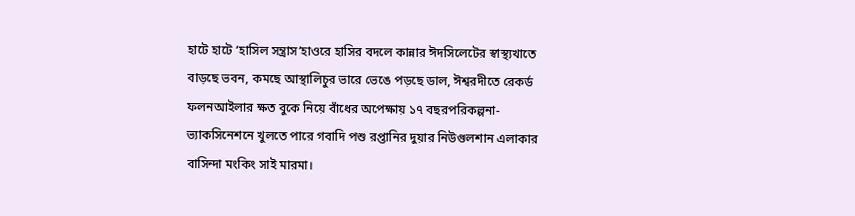হাটে হাটে ‘হাসিল সন্ত্রাস’হাওরে হাসির বদলে কান্নার ঈদসিলেটের স্বাস্থ্যখাতে বাড়ছে ভবন, কমছে আস্থালিচুর ভারে ভেঙে পড়ছে ডাল, ঈশ্বরদীতে রেকর্ড ফলনআইলার ক্ষত বুকে নিয়ে বাঁধের অপেক্ষায় ১৭ বছরপরিকল্পনা-ভ্যাকসিনেশনে খুলতে পারে গবাদি পশু রপ্তানির দুয়ার নিউগুলশান এলাকার বাসিন্দা মংকিং সাই মারমা।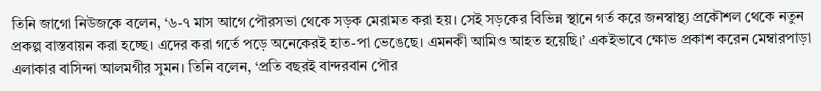তিনি জাগো নিউজকে বলেন, ‘৬-৭ মাস আগে পৌরসভা থেকে সড়ক মেরামত করা হয়। সেই সড়কের বিভিন্ন স্থানে গর্ত করে জনস্বাস্থ্য প্রকৌশল থেকে নতুন প্রকল্প বাস্তবায়ন করা হচ্ছে। এদের করা গর্তে পড়ে অনেকেরই হাত-পা ভেঙেছে। এমনকী আমিও আহত হয়েছি।’ একইভাবে ক্ষোভ প্রকাশ করেন মেম্বারপাড়া এলাকার বাসিন্দা আলমগীর সুমন। তিনি বলেন, ‘প্রতি বছরই বান্দরবান পৌর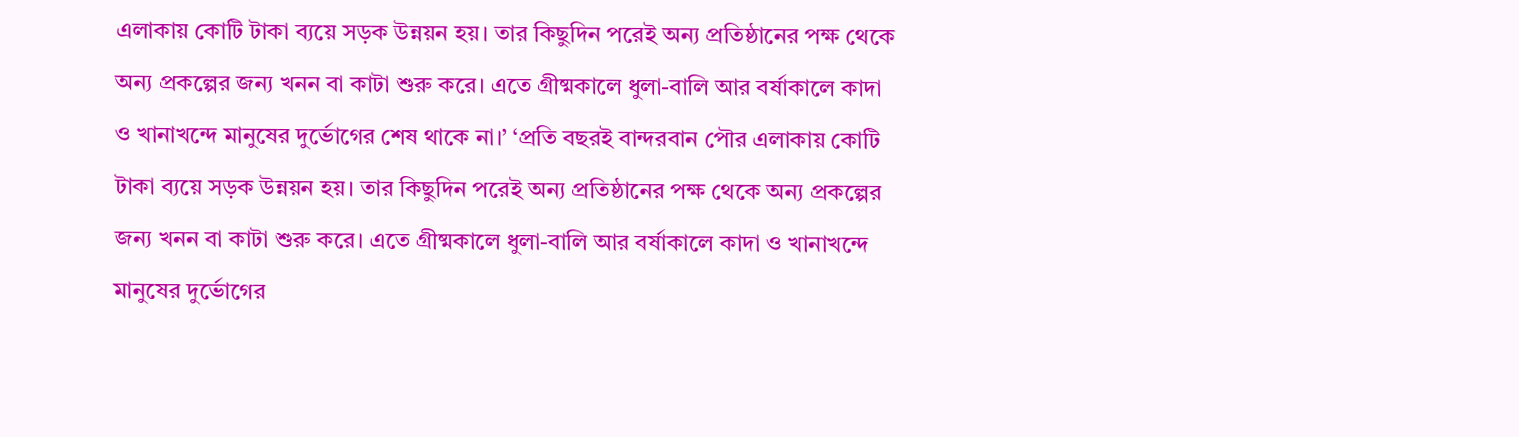এলাকায় কোটি টাকা ব্যয়ে সড়ক উন্নয়ন হয়। তার কিছুদিন পরেই অন্য প্রতিষ্ঠানের পক্ষ থেকে অন্য প্রকল্পের জন্য খনন বা কাটা শুরু করে। এতে গ্রীষ্মকালে ধুলা-বালি আর বর্ষাকালে কাদা ও খানাখন্দে মানুষের দুর্ভোগের শেষ থাকে না।’ ‘প্রতি বছরই বান্দরবান পৌর এলাকায় কোটি টাকা ব্যয়ে সড়ক উন্নয়ন হয়। তার কিছুদিন পরেই অন্য প্রতিষ্ঠানের পক্ষ থেকে অন্য প্রকল্পের জন্য খনন বা কাটা শুরু করে। এতে গ্রীষ্মকালে ধুলা-বালি আর বর্ষাকালে কাদা ও খানাখন্দে মানুষের দুর্ভোগের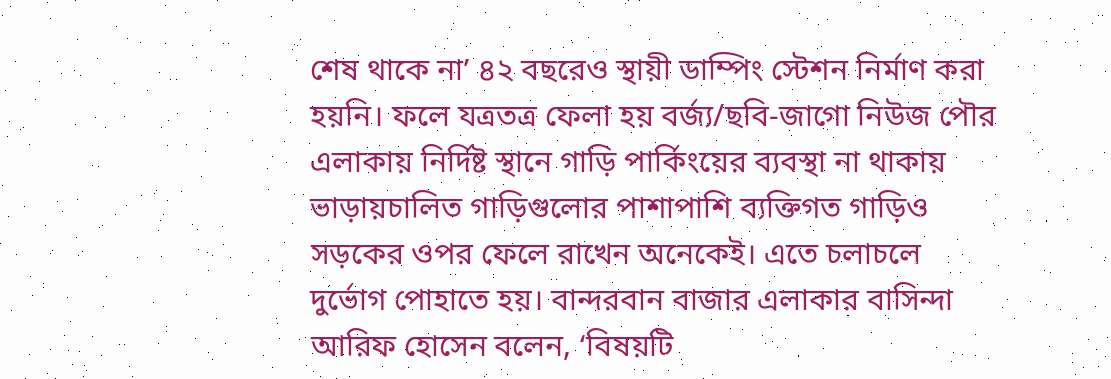শেষ থাকে না’ ৪২ বছরেও স্থায়ী ডাম্পিং স্টেশন নির্মাণ করা হয়নি। ফলে যত্রতত্র ফেলা হয় বর্জ্য/ছবি-জাগো নিউজ পৌর এলাকায় নির্দিষ্ট স্থানে গাড়ি পার্কিংয়ের ব্যবস্থা না থাকায় ভাড়ায়চালিত গাড়িগুলোর পাশাপাশি ব্যক্তিগত গাড়িও সড়কের ওপর ফেলে রাখেন অনেকেই। এতে চলাচলে দুর্ভোগ পোহাতে হয়। বান্দরবান বাজার এলাকার বাসিন্দা আরিফ হোসেন বলেন, ‘বিষয়টি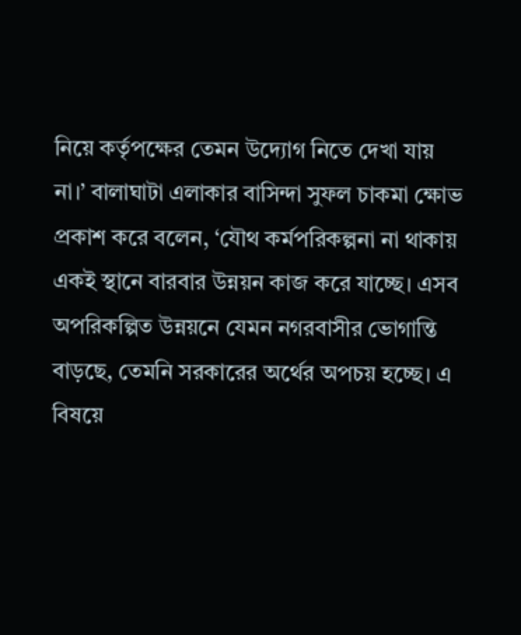নিয়ে কর্তৃপক্ষের তেমন উদ্যোগ নিতে দেখা যায় না।’ বালাঘাটা এলাকার বাসিন্দা সুফল চাকমা ক্ষোভ প্রকাশ করে বলেন, ‘যৌথ কর্মপরিকল্পনা না থাকায় একই স্থানে বারবার উন্নয়ন কাজ করে যাচ্ছে। এসব অপরিকল্পিত উন্নয়নে যেমন নগরবাসীর ভোগান্তি বাড়ছে, তেমনি সরকারের অর্থের অপচয় হচ্ছে। এ বিষয়ে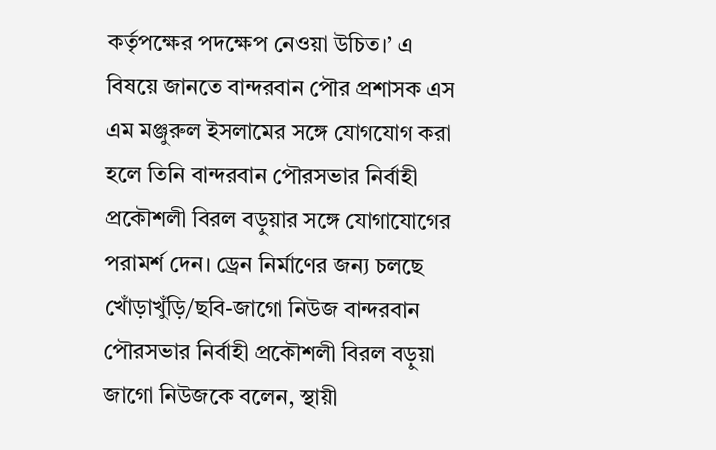কর্তৃপক্ষের পদক্ষেপ নেওয়া উচিত।’ এ বিষয়ে জানতে বান্দরবান পৌর প্রশাসক এস এম মঞ্জুরুল ইসলামের সঙ্গে যোগযোগ করা হলে তিনি বান্দরবান পৌরসভার নির্বাহী প্রকৌশলী বিরল বড়ুয়ার সঙ্গে যোগাযোগের পরামর্শ দেন। ড্রেন নির্মাণের জন্য চলছে খোঁড়াখুঁড়ি/ছবি-জাগো নিউজ বান্দরবান পৌরসভার নির্বাহী প্রকৌশলী বিরল বড়ুয়া জাগো নিউজকে বলেন, স্থায়ী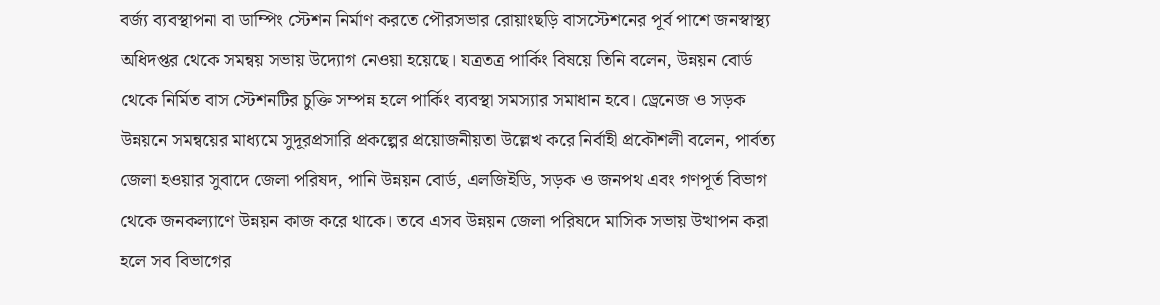বর্জ্য ব্যবস্থাপনা বা ডাম্পিং স্টেশন নির্মাণ করতে পৌরসভার রোয়াংছড়ি বাসস্টেশনের পূর্ব পাশে জনস্বাস্থ্য অধিদপ্তর থেকে সমন্বয় সভায় উদ্যোগ নেওয়া হয়েছে। যত্রতত্র পার্কিং বিষয়ে তিনি বলেন, উন্নয়ন বোর্ড থেকে নির্মিত বাস স্টেশনটির চুক্তি সম্পন্ন হলে পার্কিং ব্যবস্থা সমস্যার সমাধান হবে। ড্রেনেজ ও সড়ক উন্নয়নে সমন্বয়ের মাধ্যমে সুদূরপ্রসারি প্রকল্পের প্রয়োজনীয়তা উল্লেখ করে নির্বাহী প্রকৌশলী বলেন, পার্বত্য জেলা হওয়ার সুবাদে জেলা পরিষদ, পানি উন্নয়ন বোর্ড, এলজিইডি, সড়ক ও জনপথ এবং গণপূর্ত বিভাগ থেকে জনকল্যাণে উন্নয়ন কাজ করে থাকে। তবে এসব উন্নয়ন জেলা পরিষদে মাসিক সভায় উত্থাপন করা হলে সব বিভাগের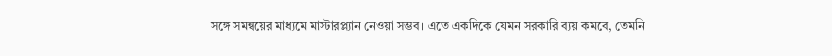সঙ্গে সমন্বয়ের মাধ্যমে মাস্টারপ্ল্যান নেওয়া সম্ভব। এতে একদিকে যেমন সরকারি ব্যয় কমবে, তেমনি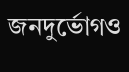জনদুর্ভোগও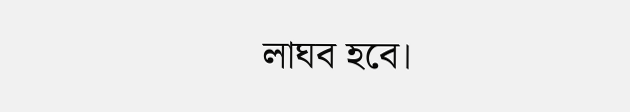লাঘব হবে।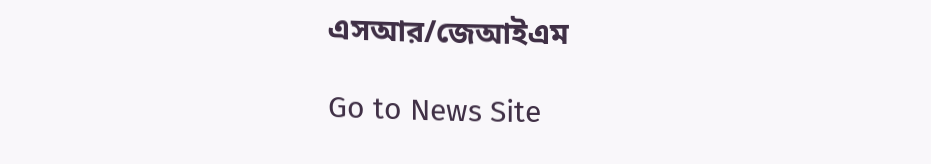এসআর/জেআইএম

Go to News Site